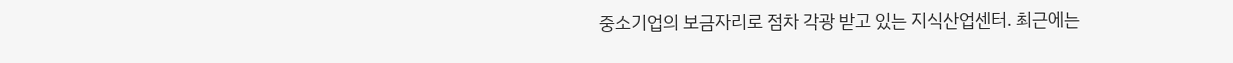중소기업의 보금자리로 점차 각광 받고 있는 지식산업센터. 최근에는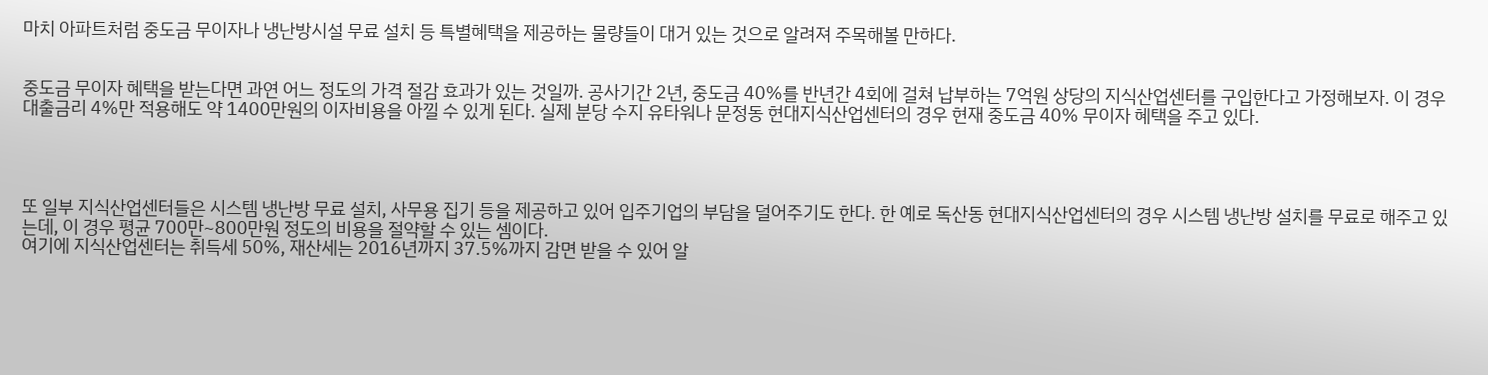마치 아파트처럼 중도금 무이자나 냉난방시설 무료 설치 등 특별혜택을 제공하는 물량들이 대거 있는 것으로 알려져 주목해볼 만하다.


중도금 무이자 혜택을 받는다면 과연 어느 정도의 가격 절감 효과가 있는 것일까. 공사기간 2년, 중도금 40%를 반년간 4회에 걸쳐 납부하는 7억원 상당의 지식산업센터를 구입한다고 가정해보자. 이 경우 대출금리 4%만 적용해도 약 1400만원의 이자비용을 아낄 수 있게 된다. 실제 분당 수지 유타워나 문정동 현대지식산업센터의 경우 현재 중도금 40% 무이자 혜택을 주고 있다.




또 일부 지식산업센터들은 시스템 냉난방 무료 설치, 사무용 집기 등을 제공하고 있어 입주기업의 부담을 덜어주기도 한다. 한 예로 독산동 현대지식산업센터의 경우 시스템 냉난방 설치를 무료로 해주고 있는데, 이 경우 평균 700만~800만원 정도의 비용을 절약할 수 있는 셈이다.
여기에 지식산업센터는 취득세 50%, 재산세는 2016년까지 37.5%까지 감면 받을 수 있어 알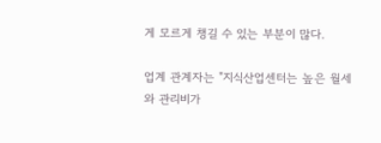게 모르게 챙길 수 있는 부분이 많다.

업계 관계자는 "지식산업센터는 높은 월세와 관리비가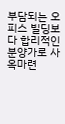부담되는 오피스 빌딩보다 합리적인 분양가로 사옥마련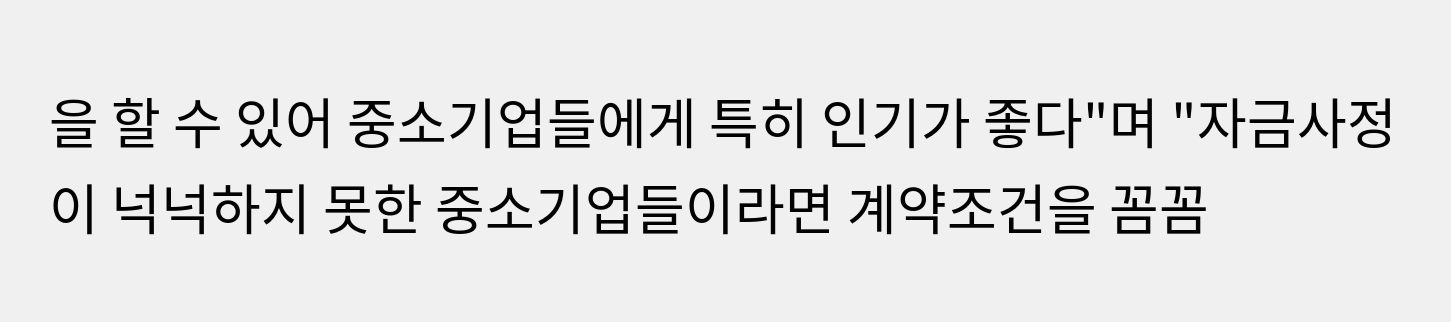을 할 수 있어 중소기업들에게 특히 인기가 좋다"며 "자금사정이 넉넉하지 못한 중소기업들이라면 계약조건을 꼼꼼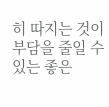히 따지는 것이 부담을 줄일 수 있는 좋은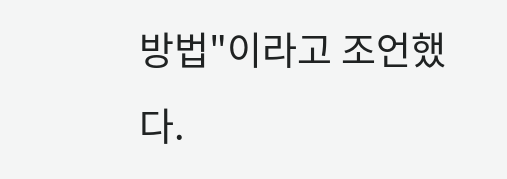방법"이라고 조언했다.